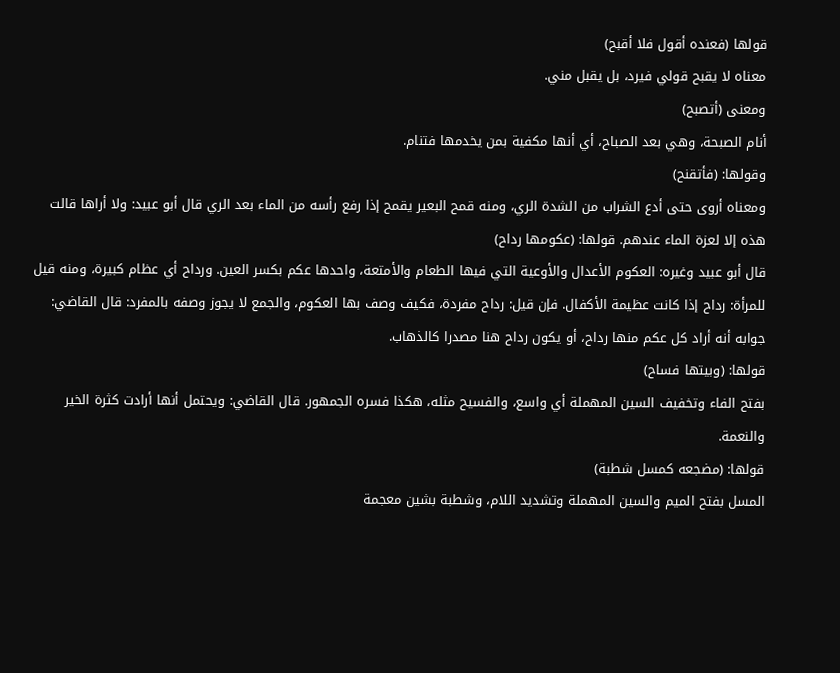قولها (فعنده أقول فلا أقبح)
معناه لا يقبح قولي فيرد، بل يقبل مني.
ومعنى (أتصبح)
أنام الصبحة، وهي بعد الصباح، أي أنها مكفية بمن يخدمها فتنام.
وقولها: (فأتقنح)
ومعناه أروى حتى أدع الشراب من الشدة الري، ومنه قمح البعير يقمح إذا رفع رأسه من الماء بعد الري قال أبو عبيد: ولا أراها قالت هذه إلا لعزة الماء عندهم. قولها: (عكومها رداح)
قال أبو عبيد وغيره: العكوم الأعدال والأوعية التي فيها الطعام والأمتعة، واحدها عكم بكسر العين. ورداح أي عظام كبيرة، ومنه قيل للمرأة: رداح إذا كانت عظيمة الأكفال. فإن قيل: رداح مفردة، فكيف وصف بها العكوم، والجمع لا يجوز وصفه بالمفرد: قال القاضي: جوابه أنه أراد كل عكم منها رداح، أو يكون رداح هنا مصدرا كالذهاب.
قولها: (وبيتها فساح)
بفتح الفاء وتخفيف السين المهملة أي واسع، والفسيح مثله، هكذا فسره الجمهور. قال القاضي: ويحتمل أنها أرادت كثرة الخير والنعمة.
قولها: (مضجعه كمسل شطبة)
المسل بفتح الميم والسين المهملة وتشديد اللام، وشطبة بشين معجمة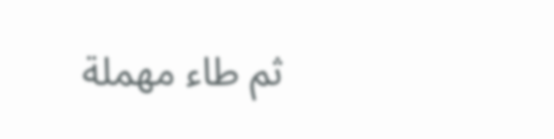ثم طاء مهملة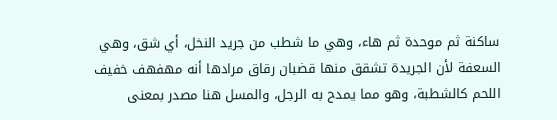ساكنة ثم موحدة ثم هاء، وهي ما شطب من جريد النخل، أي شق، وهي السعفة لأن الجريدة تشقق منها قضبان رقاق مرادها أنه مهفهف خفيف اللحم كالشطبة، وهو مما يمدح به الرجل، والمسل هنا مصدر بمعنى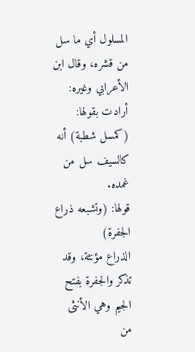المسلول أي ما سل من قشره، وقال ابن الأعرابي وغيره: أرادت بقولها: (كمسل شطبة) أنه كالسيف سل من غمده.
قولها: (وتشبعه ذراع الجفرة)
الذراع مؤنثة، وقد تذكر والجفرة بفتح الجيم وهي الأنثى من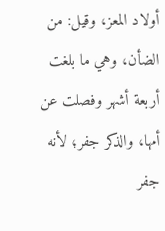أولاد المعز، وقيل: من الضأن، وهي ما بلغت أربعة أشهر وفصلت عن أمها، والذكر جفر؛ لأنه جفر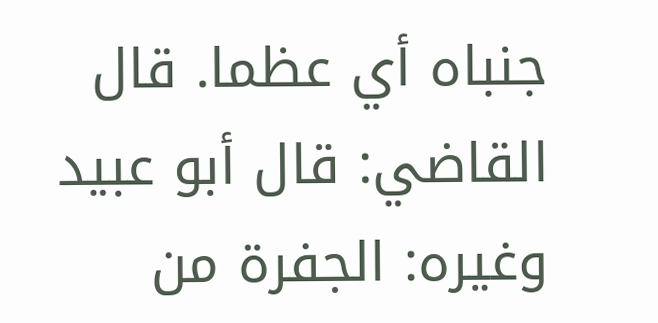جنباه أي عظما. قال القاضي: قال أبو عبيد وغيره: الجفرة من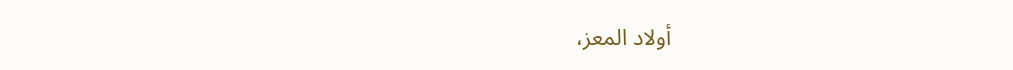أولاد المعز،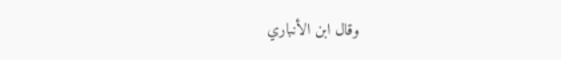وقال ابن الأنباري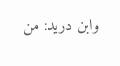وابن دريد: من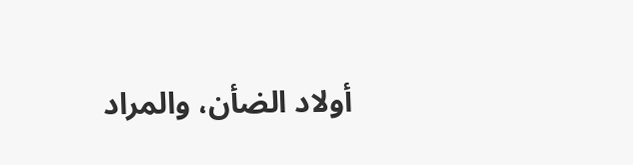أولاد الضأن، والمراد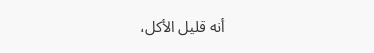أنه قليل الأكل،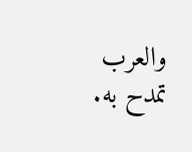والعرب تمدح به.